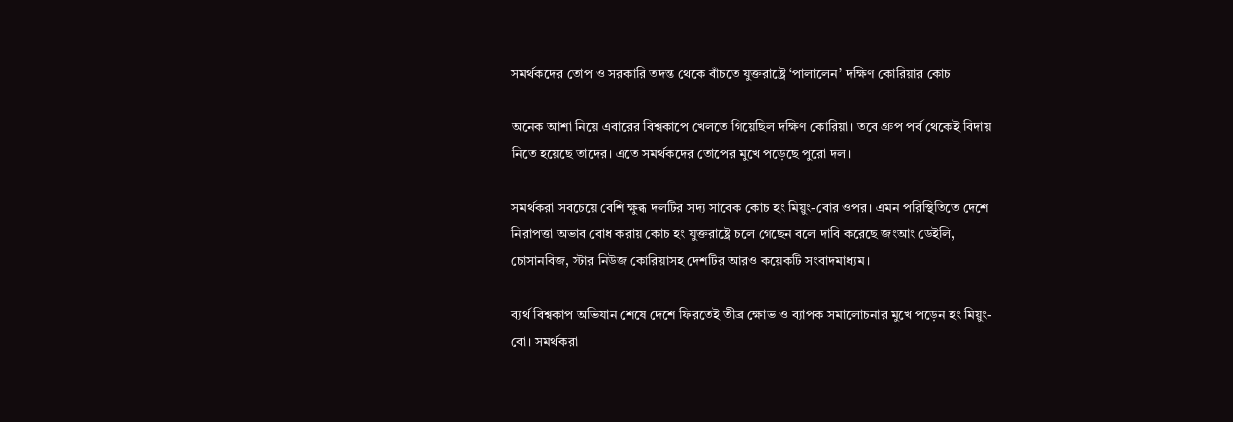সমর্থকদের তোপ ও সরকারি তদন্ত থেকে বাঁচতে যুক্তরাষ্ট্রে ‘পালালেন’ দক্ষিণ কোরিয়ার কোচ

অনেক আশা নিয়ে এবারের বিশ্বকাপে খেলতে গিয়েছিল দক্ষিণ কোরিয়া। তবে গ্রুপ পর্ব থেকেই বিদায় নিতে হয়েছে তাদের। এতে সমর্থকদের তোপের মুখে পড়েছে পুরো দল।

সমর্থকরা সবচেয়ে বেশি ক্ষুব্ধ দলটির সদ্য সাবেক কোচ হং মিয়ুং-বোর ওপর। এমন পরিস্থিতিতে দেশে নিরাপত্তা অভাব বোধ করায় কোচ হং যুক্তরাষ্ট্রে চলে গেছেন বলে দাবি করেছে জংআং ডেইলি, চোসানবিজ, স্টার নিউজ কোরিয়াসহ দেশটির আরও কয়েকটি সংবাদমাধ্যম।

ব্যর্থ বিশ্বকাপ অভিযান শেষে দেশে ফিরতেই তীব্র ক্ষোভ ও ব্যাপক সমালোচনার মুখে পড়েন হং মিয়ুং-বো। সমর্থকরা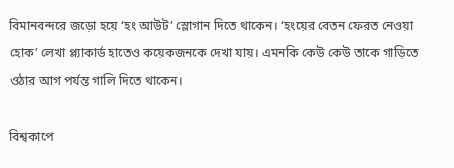বিমানবন্দরে জড়ো হয়ে ‘হং আউট’ স্লোগান দিতে থাকেন। ‘হংয়ের বেতন ফেরত নেওয়া হোক’ লেখা প্ল্যাকার্ড হাতেও কয়েকজনকে দেখা যায়। এমনকি কেউ কেউ তাকে গাড়িতে ওঠার আগ পর্যন্ত গালি দিতে থাকেন।

বিশ্বকাপে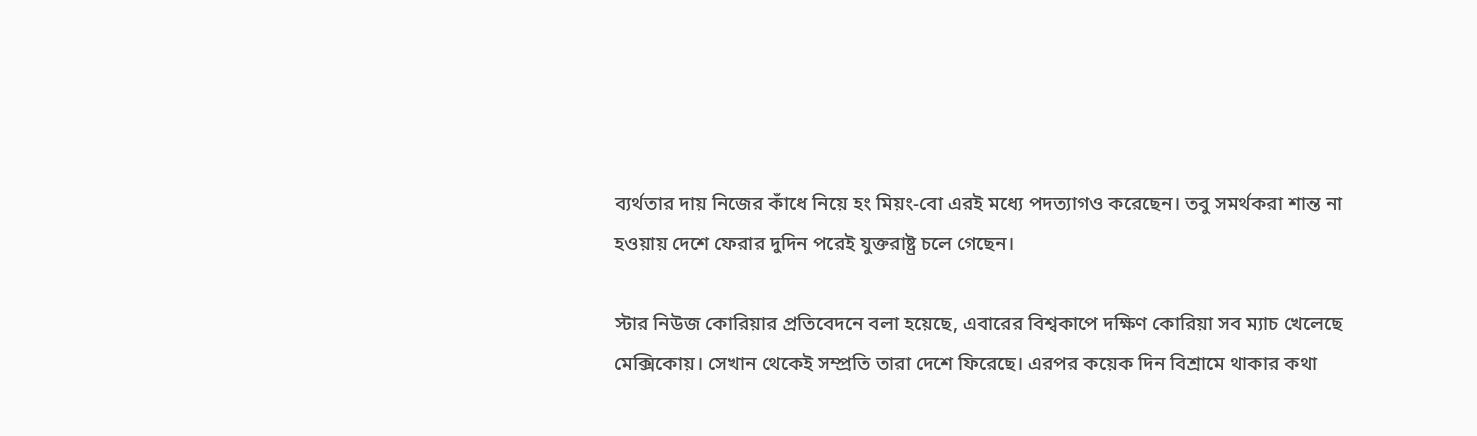ব্যর্থতার দায় নিজের কাঁধে নিয়ে হং মিয়ং-বো এরই মধ্যে পদত্যাগও করেছেন। তবু সমর্থকরা শান্ত না হওয়ায় দেশে ফেরার দুদিন পরেই যুক্তরাষ্ট্র চলে গেছেন।

স্টার নিউজ কোরিয়ার প্রতিবেদনে বলা হয়েছে, এবারের বিশ্বকাপে দক্ষিণ কোরিয়া সব ম্যাচ খেলেছে মেক্সিকোয়। সেখান থেকেই সম্প্রতি তারা দেশে ফিরেছে। এরপর কয়েক দিন বিশ্রামে থাকার কথা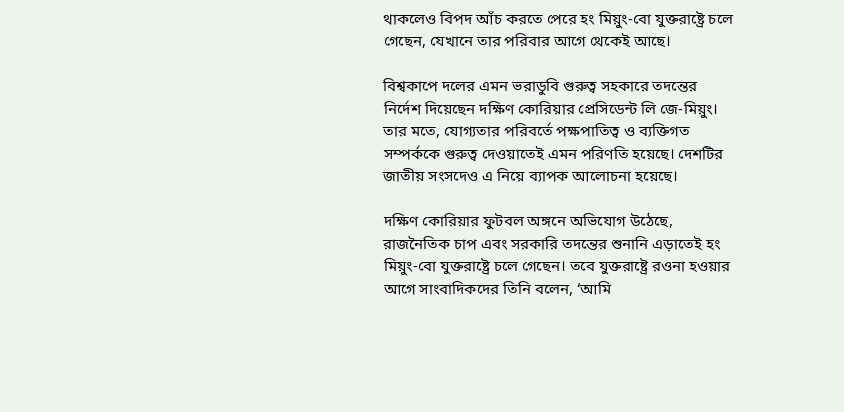থাকলেও বিপদ আঁচ করতে পেরে হং মিয়ুং-বো যুক্তরাষ্ট্রে চলে গেছেন, যেখানে তার পরিবার আগে থেকেই আছে।

বিশ্বকাপে দলের এমন ভরাডুবি গুরুত্ব সহকারে তদন্তের নির্দেশ দিয়েছেন দক্ষিণ কোরিয়ার প্রেসিডেন্ট লি জে-মিয়ুং। তার মতে, যোগ্যতার পরিবর্তে পক্ষপাতিত্ব ও ব্যক্তিগত সম্পর্ককে গুরুত্ব দেওয়াতেই এমন পরিণতি হয়েছে। দেশটির জাতীয় সংসদেও এ নিয়ে ব্যাপক আলোচনা হয়েছে।

দক্ষিণ কোরিয়ার ফুটবল অঙ্গনে অভিযোগ উঠেছে, রাজনৈতিক চাপ এবং সরকারি তদন্তের শুনানি এড়াতেই হং মিয়ুং-বো যুক্তরাষ্ট্রে চলে গেছেন। তবে যুক্তরাষ্ট্রে রওনা হওয়ার আগে সাংবাদিকদের তিনি বলেন, ‘আমি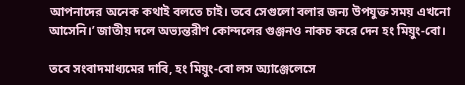আপনাদের অনেক কথাই বলতে চাই। তবে সেগুলো বলার জন্য উপযুক্ত সময় এখনো আসেনি।’ জাতীয় দলে অভ্যন্তরীণ কোন্দলের গুঞ্জনও নাকচ করে দেন হং মিয়ুং-বো।

তবে সংবাদমাধ্যমের দাবি, হং মিয়ুং-বো লস অ্যাঞ্জেলেসে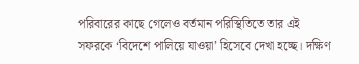পরিবারের কাছে গেলেও বর্তমান পরিস্থিতিতে তার এই সফরকে ‘বিদেশে পালিয়ে যাওয়া’ হিসেবে দেখা হচ্ছে। দক্ষিণ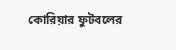কোরিয়ার ফুটবলের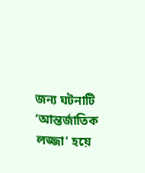জন্য ঘটনাটি ‘আন্তর্জাতিক লজ্জা’ হয়ে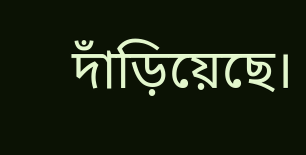দাঁড়িয়েছে।